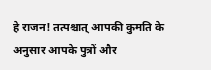हे राजन! तत्पश्चात् आपकी कुमति के अनुसार आपके पुत्रों और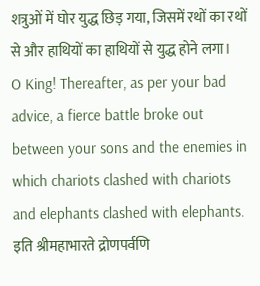शत्रुओं में घोर युद्ध छिड़ गया, जिसमें रथों का रथों से और हाथियों का हाथियों से युद्ध होने लगा।
O King! Thereafter, as per your bad advice, a fierce battle broke out between your sons and the enemies in which chariots clashed with chariots and elephants clashed with elephants.
इति श्रीमहाभारते द्रोणपर्वणि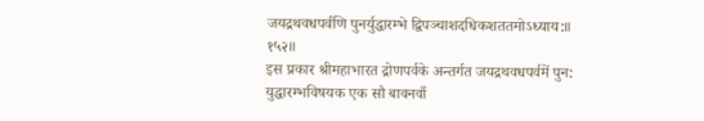जयद्रथवधपर्वणि पुनर्युद्धारम्भे द्विपञ्चाशदधिकशततमोऽध्याय:॥ १५२॥
इस प्रकार श्रीमहाभारत द्रोणपर्वके अन्तर्गत जयद्रथवधपर्वमें पुन: युद्धारम्भविषयक एक सौ बावनवाँ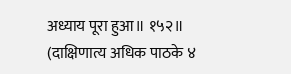अध्याय पूरा हुआ॥ १५२॥
(दाक्षिणात्य अधिक पाठके ४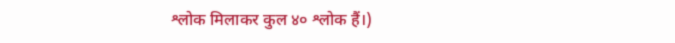श्लोक मिलाकर कुल ४० श्लोक हैं।)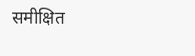समीक्षित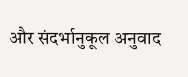और संदर्भानुकूल अनुवाद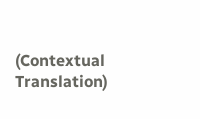(Contextual Translation)